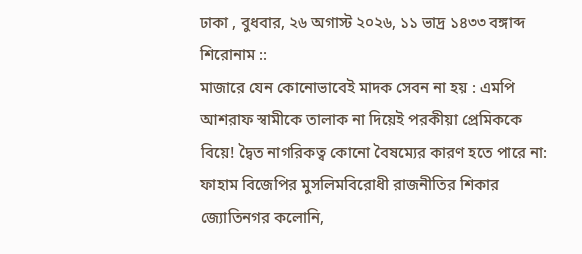ঢাকা , বুধবার, ২৬ অগাস্ট ২০২৬, ১১ ভাদ্র ১৪৩৩ বঙ্গাব্দ
শিরোনাম ::
মাজারে যেন কোনোভাবেই মাদক সেবন না হয় : এমপি আশরাফ স্বামীকে তালাক না দিয়েই পরকীয়া প্রেমিককে বিয়ে! দ্বৈত নাগরিকত্ব কোনো বৈষম্যের কারণ হতে পারে না: ফাহাম বিজেপির মুসলিমবিরোধী রাজনীতির শিকার জ্যোতিনগর কলোনি,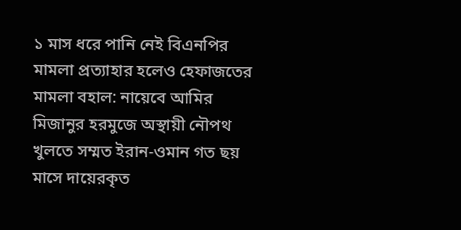১ মাস ধরে পানি নেই বিএনপির মামলা প্রত্যাহার হলেও হেফাজতের মামলা বহাল: নায়েবে আমির মিজানুর হরমুজে অস্থায়ী নৌপথ খুলতে সম্মত ইরান-ওমান গত ছয় মাসে দায়েরকৃত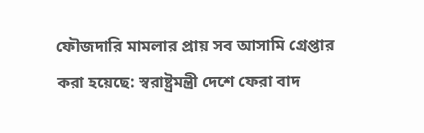ফৌজদারি মামলার প্রায় সব আসামি গ্রেপ্তার করা হয়েছে: স্বরাষ্ট্রমন্ত্রী দেশে ফেরা বাদ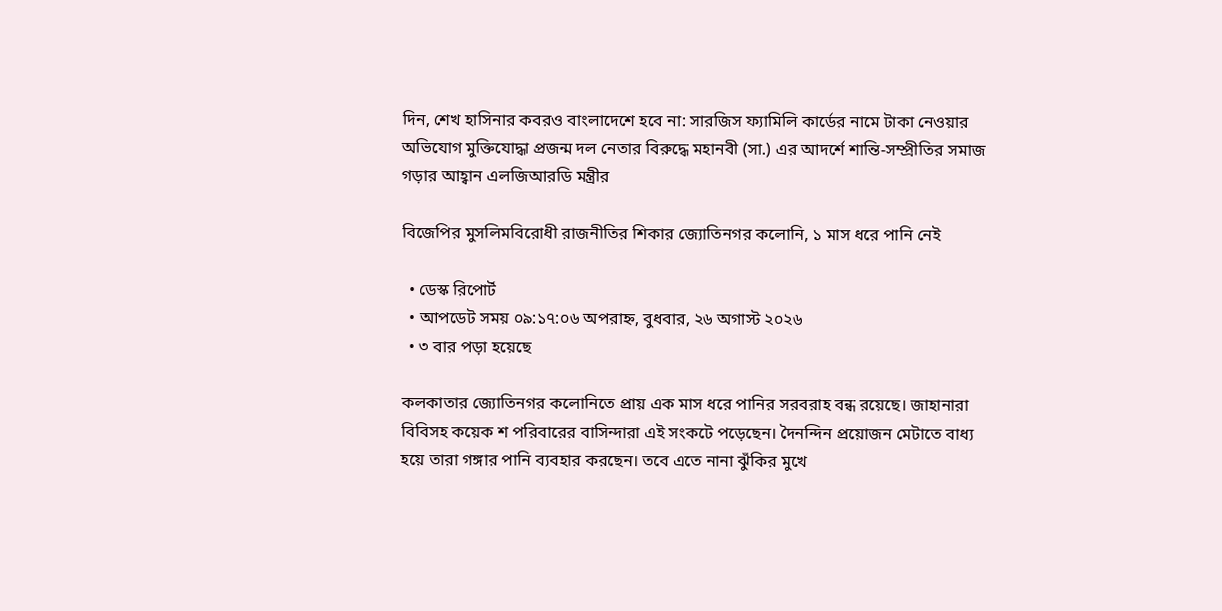দিন, শেখ হাসিনার কবরও বাংলাদেশে হবে না: সারজিস ফ্যামিলি কার্ডের নামে টাকা নেওয়ার অভিযোগ মুক্তিযোদ্ধা প্রজন্ম দল নেতার বিরুদ্ধে মহানবী (সা.) এর আদর্শে শান্তি-সম্প্রীতির সমাজ গড়ার আহ্বান এলজিআরডি মন্ত্রীর

বিজেপির মুসলিমবিরোধী রাজনীতির শিকার জ্যোতিনগর কলোনি, ১ মাস ধরে পানি নেই

  • ডেস্ক রিপোর্ট
  • আপডেট সময় ০৯:১৭:০৬ অপরাহ্ন, বুধবার, ২৬ অগাস্ট ২০২৬
  • ৩ বার পড়া হয়েছে

কলকাতার জ্যোতিনগর কলোনিতে প্রায় এক মাস ধরে পানির সরবরাহ বন্ধ রয়েছে। জাহানারা বিবিসহ কয়েক শ পরিবারের বাসিন্দারা এই সংকটে পড়েছেন। দৈনন্দিন প্রয়োজন মেটাতে বাধ্য হয়ে তারা গঙ্গার পানি ব্যবহার করছেন। তবে এতে নানা ঝুঁকির মুখে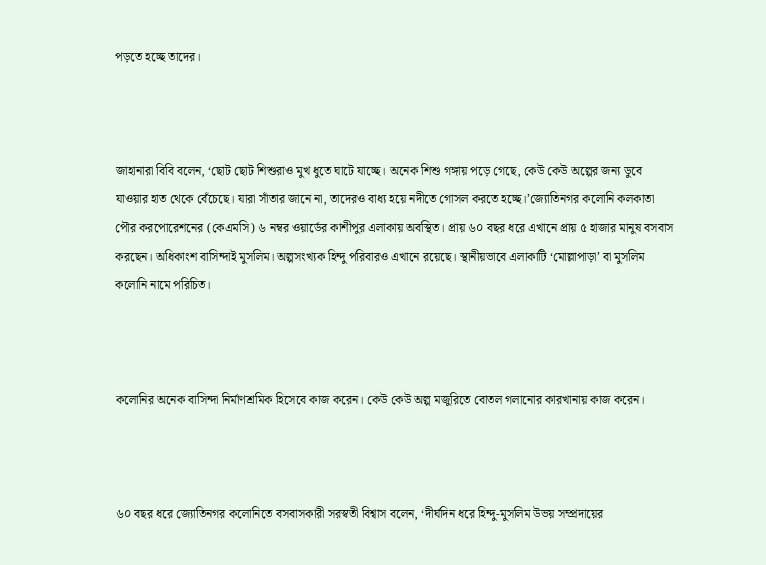পড়তে হচ্ছে তাদের।



জাহানারা বিবি বলেন, ‘ছোট ছোট শিশুরাও মুখ ধুতে ঘাটে যাচ্ছে। অনেক শিশু গঙ্গায় পড়ে গেছে, কেউ কেউ অল্পের জন্য ডুবে যাওয়ার হাত থেকে বেঁচেছে। যারা সাঁতার জানে না, তাদেরও বাধ্য হয়ে নদীতে গোসল করতে হচ্ছে।’জ্যোতিনগর কলোনি কলকাতা পৌর করপোরেশনের (কেএমসি) ৬ নম্বর ওয়ার্ডের কাশীপুর এলাকায় অবস্থিত। প্রায় ৬০ বছর ধরে এখানে প্রায় ৫ হাজার মানুষ বসবাস করছেন। অধিকাংশ বাসিন্দাই মুসলিম। অল্পসংখ্যক হিন্দু পরিবারও এখানে রয়েছে। স্থানীয়ভাবে এলাকাটি ‘মোল্লাপাড়া’ বা মুসলিম কলোনি নামে পরিচিত।



কলোনির অনেক বাসিন্দা নির্মাণশ্রমিক হিসেবে কাজ করেন। কেউ কেউ অল্প মজুরিতে বোতল গলানোর কারখানায় কাজ করেন।



৬০ বছর ধরে জ্যোতিনগর কলোনিতে বসবাসকারী সরস্বতী বিশ্বাস বলেন, ‘দীর্ঘদিন ধরে হিন্দু-মুসলিম উভয় সম্প্রদায়ের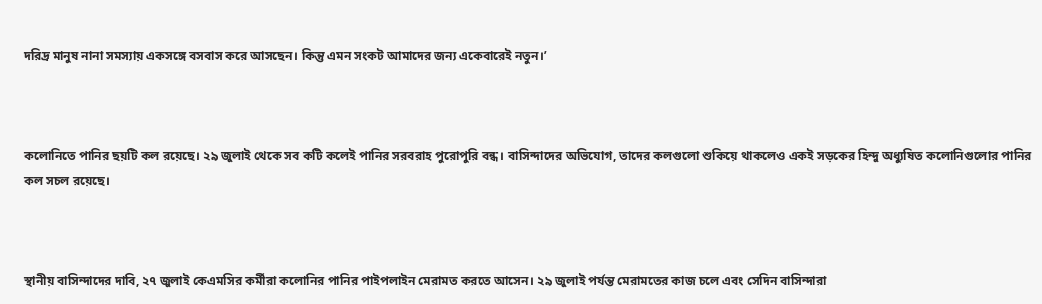দরিদ্র মানুষ নানা সমস্যায় একসঙ্গে বসবাস করে আসছেন। কিন্তু এমন সংকট আমাদের জন্য একেবারেই নতুন।’



কলোনিতে পানির ছয়টি কল রয়েছে। ২৯ জুলাই থেকে সব কটি কলেই পানির সরবরাহ পুরোপুরি বন্ধ। বাসিন্দাদের অভিযোগ, তাদের কলগুলো শুকিয়ে থাকলেও একই সড়কের হিন্দু অধ্যুষিত কলোনিগুলোর পানির কল সচল রয়েছে।



স্থানীয় বাসিন্দাদের দাবি, ২৭ জুলাই কেএমসির কর্মীরা কলোনির পানির পাইপলাইন মেরামত করতে আসেন। ২৯ জুলাই পর্যন্ত মেরামতের কাজ চলে এবং সেদিন বাসিন্দারা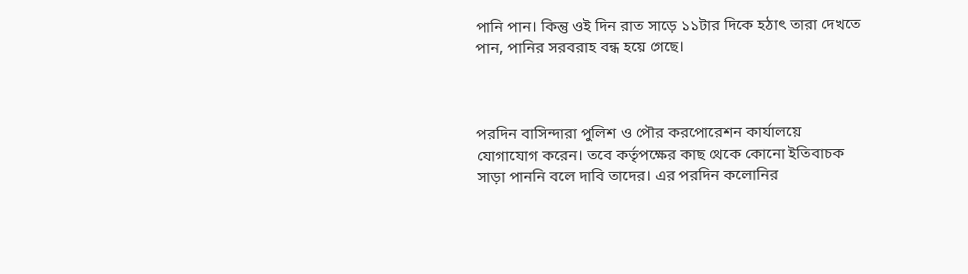পানি পান। কিন্তু ওই দিন রাত সাড়ে ১১টার দিকে হঠাৎ তারা দেখতে পান, পানির সরবরাহ বন্ধ হয়ে গেছে।



পরদিন বাসিন্দারা পুলিশ ও পৌর করপোরেশন কার্যালয়ে যোগাযোগ করেন। তবে কর্তৃপক্ষের কাছ থেকে কোনো ইতিবাচক সাড়া পাননি বলে দাবি তাদের। এর পরদিন কলোনির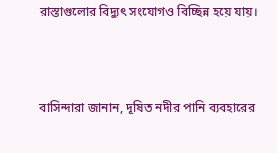রাস্তাগুলোর বিদ্যুৎ সংযোগও বিচ্ছিন্ন হয়ে যায়।



বাসিন্দারা জানান, দূষিত নদীর পানি ব্যবহারের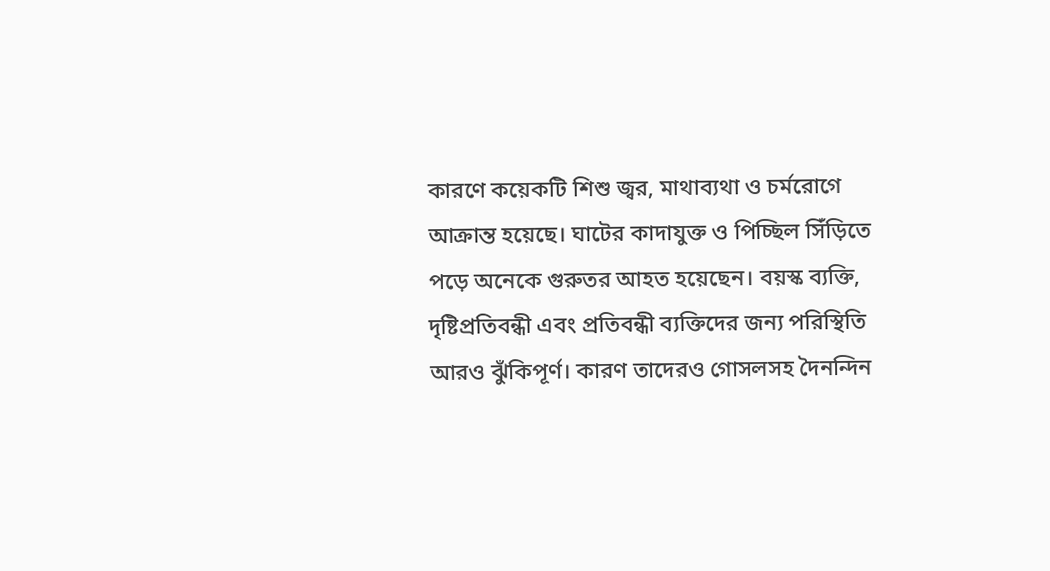কারণে কয়েকটি শিশু জ্বর, মাথাব্যথা ও চর্মরোগে আক্রান্ত হয়েছে। ঘাটের কাদাযুক্ত ও পিচ্ছিল সিঁড়িতে পড়ে অনেকে গুরুতর আহত হয়েছেন। বয়স্ক ব্যক্তি, দৃষ্টিপ্রতিবন্ধী এবং প্রতিবন্ধী ব্যক্তিদের জন্য পরিস্থিতি আরও ঝুঁকিপূর্ণ। কারণ তাদেরও গোসলসহ দৈনন্দিন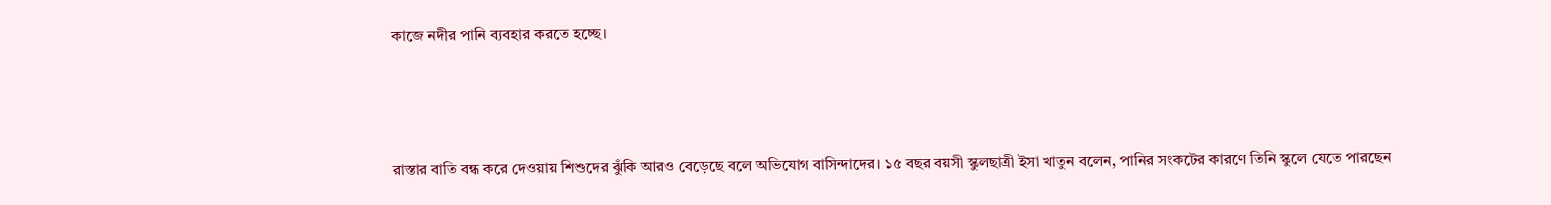কাজে নদীর পানি ব্যবহার করতে হচ্ছে।



রাস্তার বাতি বন্ধ করে দেওয়ায় শিশুদের ঝুঁকি আরও বেড়েছে বলে অভিযোগ বাসিন্দাদের। ১৫ বছর বয়সী স্কুলছাত্রী ইসা খাতুন বলেন, পানির সংকটের কারণে তিনি স্কুলে যেতে পারছেন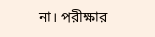না। পরীক্ষার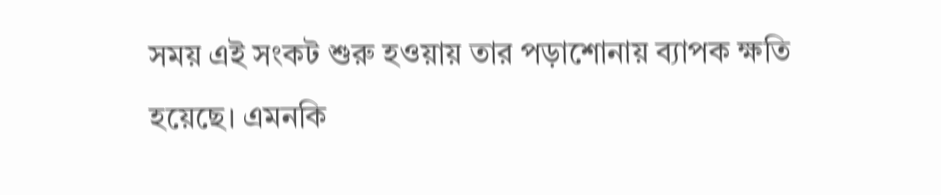সময় এই সংকট শুরু হওয়ায় তার পড়াশোনায় ব্যাপক ক্ষতি হয়েছে। এমনকি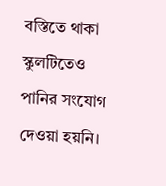বস্তিতে থাকা স্কুলটিতেও পানির সংযোগ দেওয়া হয়নি।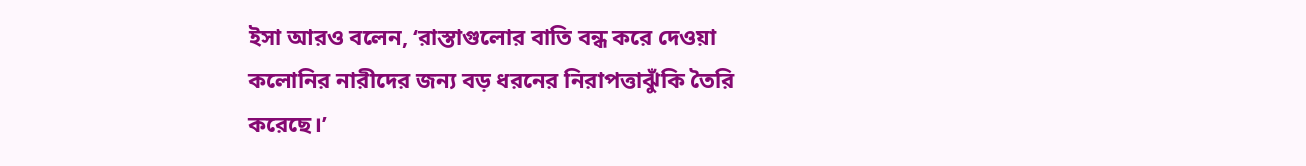ইসা আরও বলেন, ‘রাস্তাগুলোর বাতি বন্ধ করে দেওয়া কলোনির নারীদের জন্য বড় ধরনের নিরাপত্তাঝুঁকি তৈরি করেছে।’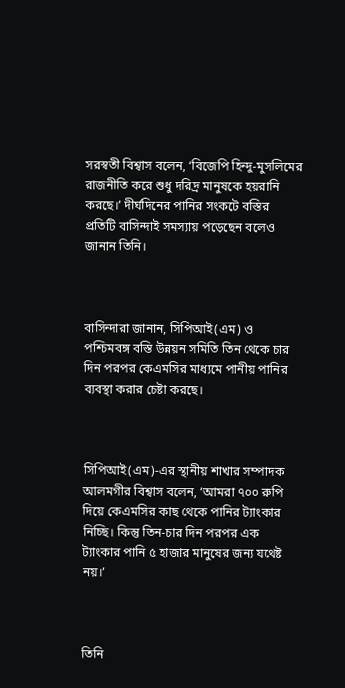সরস্বতী বিশ্বাস বলেন, ‘বিজেপি হিন্দু-মুসলিমের রাজনীতি করে শুধু দরিদ্র মানুষকে হয়রানি করছে।’ দীর্ঘদিনের পানির সংকটে বস্তির প্রতিটি বাসিন্দাই সমস্যায় পড়েছেন বলেও জানান তিনি।



বাসিন্দারা জানান, সিপিআই(এম) ও পশ্চিমবঙ্গ বস্তি উন্নয়ন সমিতি তিন থেকে চার দিন পরপর কেএমসির মাধ্যমে পানীয় পানির ব্যবস্থা করার চেষ্টা করছে।



সিপিআই(এম)-এর স্থানীয় শাখার সম্পাদক আলমগীর বিশ্বাস বলেন, ‘আমরা ৭০০ রুপি দিয়ে কেএমসির কাছ থেকে পানির ট্যাংকার নিচ্ছি। কিন্তু তিন-চার দিন পরপর এক ট্যাংকার পানি ৫ হাজার মানুষের জন্য যথেষ্ট নয়।’



তিনি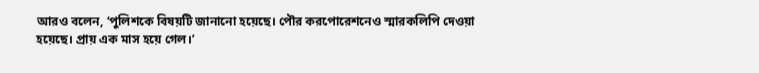আরও বলেন, ‘পুলিশকে বিষয়টি জানানো হয়েছে। পৌর করপোরেশনেও স্মারকলিপি দেওয়া হয়েছে। প্রায় এক মাস হয়ে গেল।’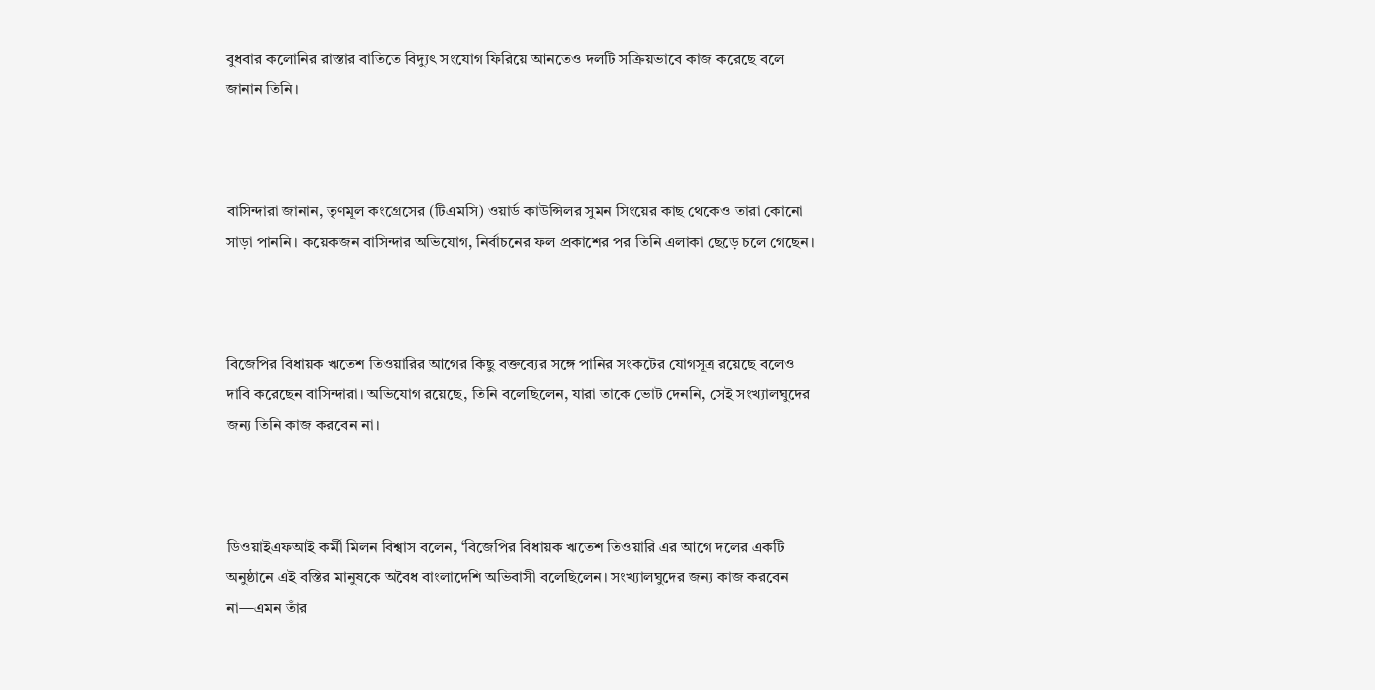বুধবার কলোনির রাস্তার বাতিতে বিদ্যুৎ সংযোগ ফিরিয়ে আনতেও দলটি সক্রিয়ভাবে কাজ করেছে বলে জানান তিনি।



বাসিন্দারা জানান, তৃণমূল কংগ্রেসের (টিএমসি) ওয়ার্ড কাউন্সিলর সুমন সিংয়ের কাছ থেকেও তারা কোনো সাড়া পাননি। কয়েকজন বাসিন্দার অভিযোগ, নির্বাচনের ফল প্রকাশের পর তিনি এলাকা ছেড়ে চলে গেছেন।



বিজেপির বিধায়ক ঋতেশ তিওয়ারির আগের কিছু বক্তব্যের সঙ্গে পানির সংকটের যোগসূত্র রয়েছে বলেও দাবি করেছেন বাসিন্দারা। অভিযোগ রয়েছে, তিনি বলেছিলেন, যারা তাকে ভোট দেননি, সেই সংখ্যালঘুদের জন্য তিনি কাজ করবেন না।



ডিওয়াইএফআই কর্মী মিলন বিশ্বাস বলেন, ‘বিজেপির বিধায়ক ঋতেশ তিওয়ারি এর আগে দলের একটি অনুষ্ঠানে এই বস্তির মানুষকে অবৈধ বাংলাদেশি অভিবাসী বলেছিলেন। সংখ্যালঘুদের জন্য কাজ করবেন না—এমন তাঁর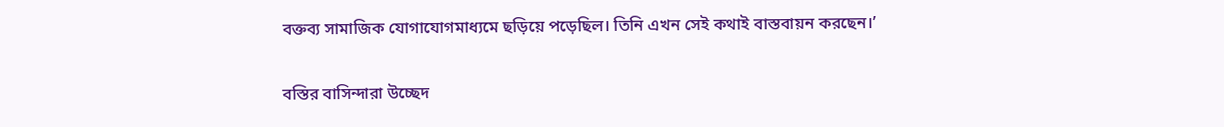বক্তব্য সামাজিক যোগাযোগমাধ্যমে ছড়িয়ে পড়েছিল। তিনি এখন সেই কথাই বাস্তবায়ন করছেন।’

বস্তির বাসিন্দারা উচ্ছেদ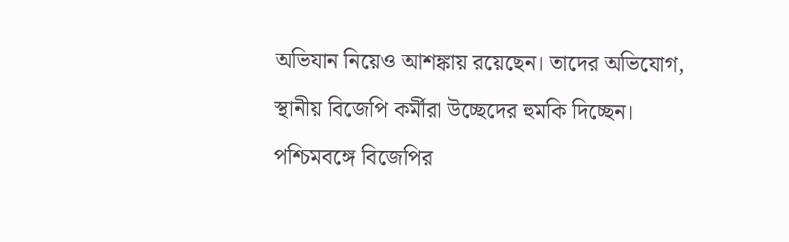অভিযান নিয়েও আশঙ্কায় রয়েছেন। তাদের অভিযোগ, স্থানীয় বিজেপি কর্মীরা উচ্ছেদের হুমকি দিচ্ছেন। পশ্চিমবঙ্গে বিজেপির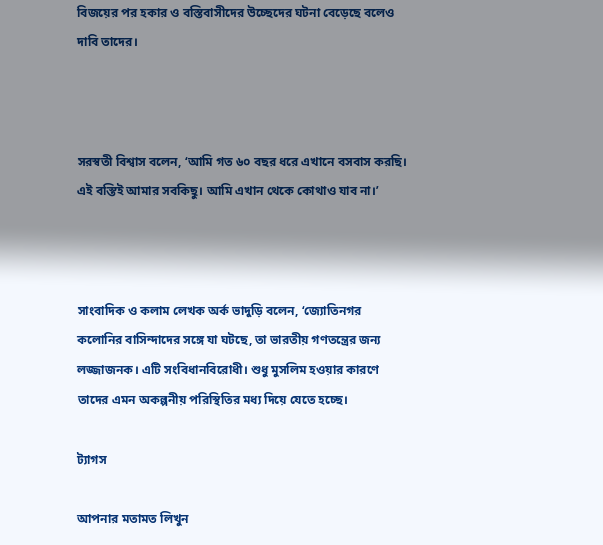বিজয়ের পর হকার ও বস্তিবাসীদের উচ্ছেদের ঘটনা বেড়েছে বলেও দাবি তাদের।



সরস্বতী বিশ্বাস বলেন, ‘আমি গত ৬০ বছর ধরে এখানে বসবাস করছি। এই বস্তিই আমার সবকিছু। আমি এখান থেকে কোথাও যাব না।’



সাংবাদিক ও কলাম লেখক অর্ক ভাদুড়ি বলেন, ‘জ্যোতিনগর কলোনির বাসিন্দাদের সঙ্গে যা ঘটছে, তা ভারতীয় গণতন্ত্রের জন্য লজ্জাজনক। এটি সংবিধানবিরোধী। শুধু মুসলিম হওয়ার কারণে তাদের এমন অকল্পনীয় পরিস্থিতির মধ্য দিয়ে যেতে হচ্ছে।

ট্যাগস

আপনার মতামত লিখুন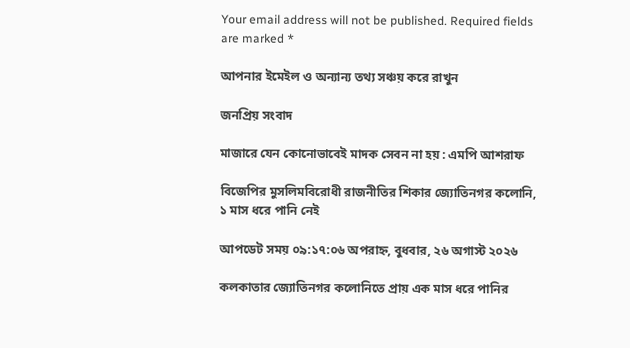Your email address will not be published. Required fields are marked *

আপনার ইমেইল ও অন্যান্য তথ্য সঞ্চয় করে রাখুন

জনপ্রিয় সংবাদ

মাজারে যেন কোনোভাবেই মাদক সেবন না হয় : এমপি আশরাফ

বিজেপির মুসলিমবিরোধী রাজনীতির শিকার জ্যোতিনগর কলোনি, ১ মাস ধরে পানি নেই

আপডেট সময় ০৯:১৭:০৬ অপরাহ্ন, বুধবার, ২৬ অগাস্ট ২০২৬

কলকাতার জ্যোতিনগর কলোনিতে প্রায় এক মাস ধরে পানির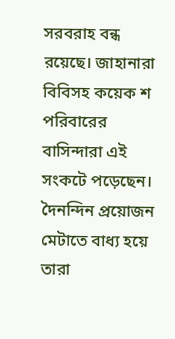সরবরাহ বন্ধ রয়েছে। জাহানারা বিবিসহ কয়েক শ পরিবারের বাসিন্দারা এই সংকটে পড়েছেন। দৈনন্দিন প্রয়োজন মেটাতে বাধ্য হয়ে তারা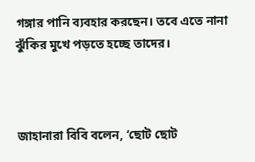গঙ্গার পানি ব্যবহার করছেন। তবে এতে নানা ঝুঁকির মুখে পড়তে হচ্ছে তাদের।



জাহানারা বিবি বলেন, ‘ছোট ছোট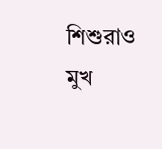শিশুরাও মুখ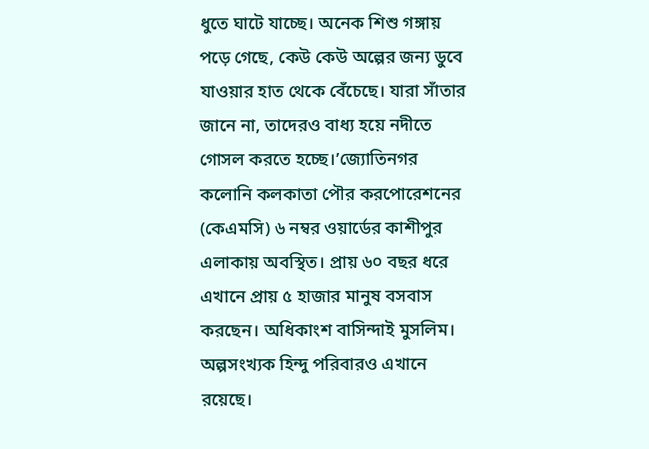ধুতে ঘাটে যাচ্ছে। অনেক শিশু গঙ্গায় পড়ে গেছে, কেউ কেউ অল্পের জন্য ডুবে যাওয়ার হাত থেকে বেঁচেছে। যারা সাঁতার জানে না, তাদেরও বাধ্য হয়ে নদীতে গোসল করতে হচ্ছে।’জ্যোতিনগর কলোনি কলকাতা পৌর করপোরেশনের (কেএমসি) ৬ নম্বর ওয়ার্ডের কাশীপুর এলাকায় অবস্থিত। প্রায় ৬০ বছর ধরে এখানে প্রায় ৫ হাজার মানুষ বসবাস করছেন। অধিকাংশ বাসিন্দাই মুসলিম। অল্পসংখ্যক হিন্দু পরিবারও এখানে রয়েছে।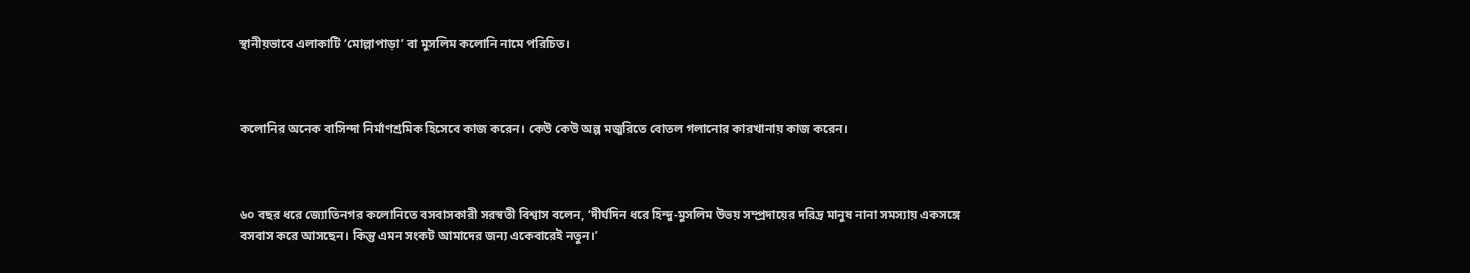স্থানীয়ভাবে এলাকাটি ‘মোল্লাপাড়া’ বা মুসলিম কলোনি নামে পরিচিত।



কলোনির অনেক বাসিন্দা নির্মাণশ্রমিক হিসেবে কাজ করেন। কেউ কেউ অল্প মজুরিতে বোতল গলানোর কারখানায় কাজ করেন।



৬০ বছর ধরে জ্যোতিনগর কলোনিতে বসবাসকারী সরস্বতী বিশ্বাস বলেন, ‘দীর্ঘদিন ধরে হিন্দু-মুসলিম উভয় সম্প্রদায়ের দরিদ্র মানুষ নানা সমস্যায় একসঙ্গে বসবাস করে আসছেন। কিন্তু এমন সংকট আমাদের জন্য একেবারেই নতুন।’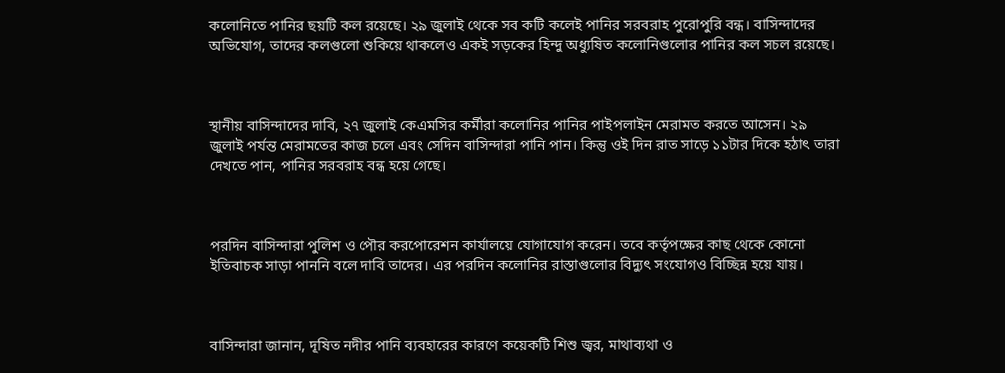কলোনিতে পানির ছয়টি কল রয়েছে। ২৯ জুলাই থেকে সব কটি কলেই পানির সরবরাহ পুরোপুরি বন্ধ। বাসিন্দাদের অভিযোগ, তাদের কলগুলো শুকিয়ে থাকলেও একই সড়কের হিন্দু অধ্যুষিত কলোনিগুলোর পানির কল সচল রয়েছে।



স্থানীয় বাসিন্দাদের দাবি, ২৭ জুলাই কেএমসির কর্মীরা কলোনির পানির পাইপলাইন মেরামত করতে আসেন। ২৯ জুলাই পর্যন্ত মেরামতের কাজ চলে এবং সেদিন বাসিন্দারা পানি পান। কিন্তু ওই দিন রাত সাড়ে ১১টার দিকে হঠাৎ তারা দেখতে পান, পানির সরবরাহ বন্ধ হয়ে গেছে।



পরদিন বাসিন্দারা পুলিশ ও পৌর করপোরেশন কার্যালয়ে যোগাযোগ করেন। তবে কর্তৃপক্ষের কাছ থেকে কোনো ইতিবাচক সাড়া পাননি বলে দাবি তাদের। এর পরদিন কলোনির রাস্তাগুলোর বিদ্যুৎ সংযোগও বিচ্ছিন্ন হয়ে যায়।



বাসিন্দারা জানান, দূষিত নদীর পানি ব্যবহারের কারণে কয়েকটি শিশু জ্বর, মাথাব্যথা ও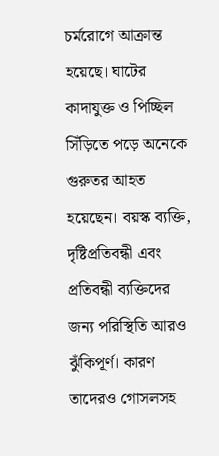চর্মরোগে আক্রান্ত হয়েছে। ঘাটের কাদাযুক্ত ও পিচ্ছিল সিঁড়িতে পড়ে অনেকে গুরুতর আহত হয়েছেন। বয়স্ক ব্যক্তি, দৃষ্টিপ্রতিবন্ধী এবং প্রতিবন্ধী ব্যক্তিদের জন্য পরিস্থিতি আরও ঝুঁকিপূর্ণ। কারণ তাদেরও গোসলসহ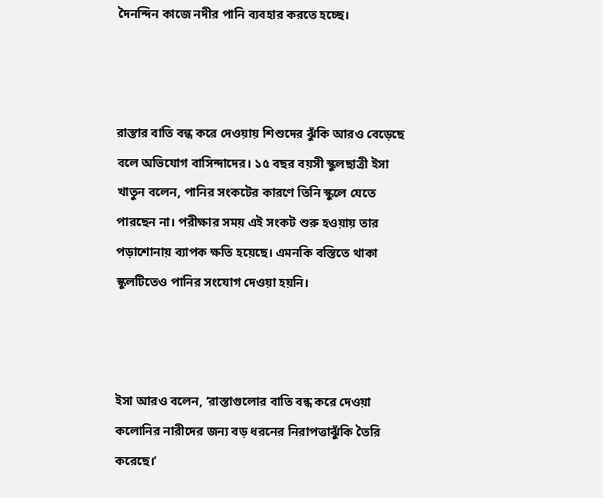দৈনন্দিন কাজে নদীর পানি ব্যবহার করতে হচ্ছে।



রাস্তার বাতি বন্ধ করে দেওয়ায় শিশুদের ঝুঁকি আরও বেড়েছে বলে অভিযোগ বাসিন্দাদের। ১৫ বছর বয়সী স্কুলছাত্রী ইসা খাতুন বলেন, পানির সংকটের কারণে তিনি স্কুলে যেতে পারছেন না। পরীক্ষার সময় এই সংকট শুরু হওয়ায় তার পড়াশোনায় ব্যাপক ক্ষতি হয়েছে। এমনকি বস্তিতে থাকা স্কুলটিতেও পানির সংযোগ দেওয়া হয়নি।



ইসা আরও বলেন, ‘রাস্তাগুলোর বাতি বন্ধ করে দেওয়া কলোনির নারীদের জন্য বড় ধরনের নিরাপত্তাঝুঁকি তৈরি করেছে।’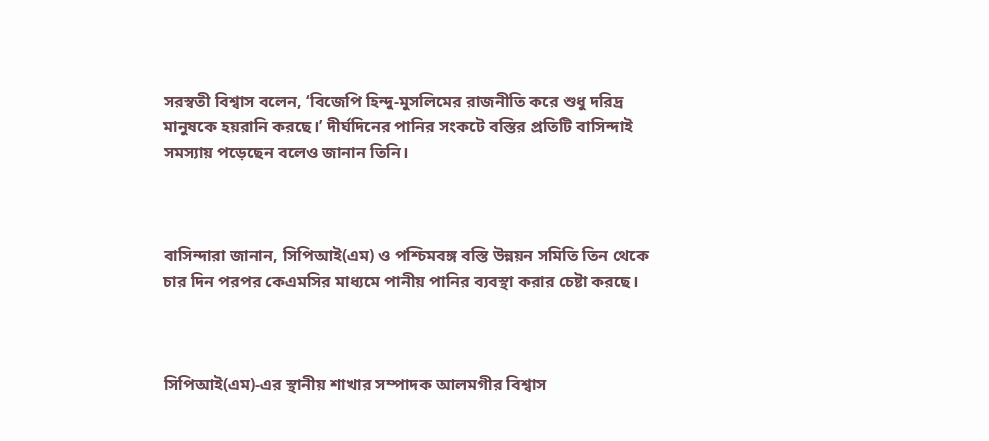সরস্বতী বিশ্বাস বলেন, ‘বিজেপি হিন্দু-মুসলিমের রাজনীতি করে শুধু দরিদ্র মানুষকে হয়রানি করছে।’ দীর্ঘদিনের পানির সংকটে বস্তির প্রতিটি বাসিন্দাই সমস্যায় পড়েছেন বলেও জানান তিনি।



বাসিন্দারা জানান, সিপিআই(এম) ও পশ্চিমবঙ্গ বস্তি উন্নয়ন সমিতি তিন থেকে চার দিন পরপর কেএমসির মাধ্যমে পানীয় পানির ব্যবস্থা করার চেষ্টা করছে।



সিপিআই(এম)-এর স্থানীয় শাখার সম্পাদক আলমগীর বিশ্বাস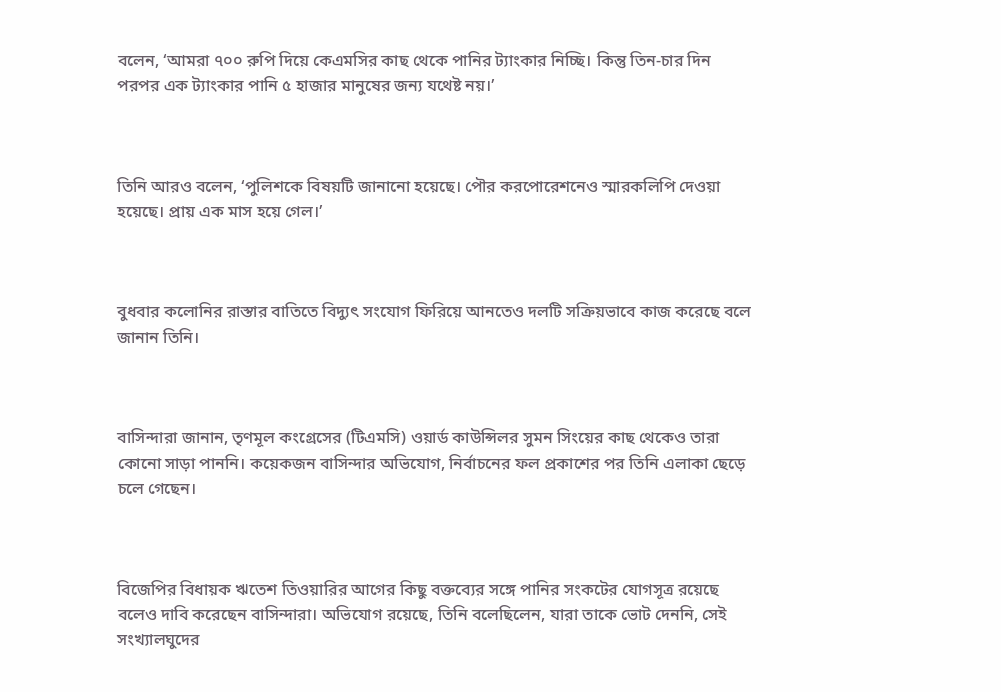বলেন, ‘আমরা ৭০০ রুপি দিয়ে কেএমসির কাছ থেকে পানির ট্যাংকার নিচ্ছি। কিন্তু তিন-চার দিন পরপর এক ট্যাংকার পানি ৫ হাজার মানুষের জন্য যথেষ্ট নয়।’



তিনি আরও বলেন, ‘পুলিশকে বিষয়টি জানানো হয়েছে। পৌর করপোরেশনেও স্মারকলিপি দেওয়া হয়েছে। প্রায় এক মাস হয়ে গেল।’



বুধবার কলোনির রাস্তার বাতিতে বিদ্যুৎ সংযোগ ফিরিয়ে আনতেও দলটি সক্রিয়ভাবে কাজ করেছে বলে জানান তিনি।



বাসিন্দারা জানান, তৃণমূল কংগ্রেসের (টিএমসি) ওয়ার্ড কাউন্সিলর সুমন সিংয়ের কাছ থেকেও তারা কোনো সাড়া পাননি। কয়েকজন বাসিন্দার অভিযোগ, নির্বাচনের ফল প্রকাশের পর তিনি এলাকা ছেড়ে চলে গেছেন।



বিজেপির বিধায়ক ঋতেশ তিওয়ারির আগের কিছু বক্তব্যের সঙ্গে পানির সংকটের যোগসূত্র রয়েছে বলেও দাবি করেছেন বাসিন্দারা। অভিযোগ রয়েছে, তিনি বলেছিলেন, যারা তাকে ভোট দেননি, সেই সংখ্যালঘুদের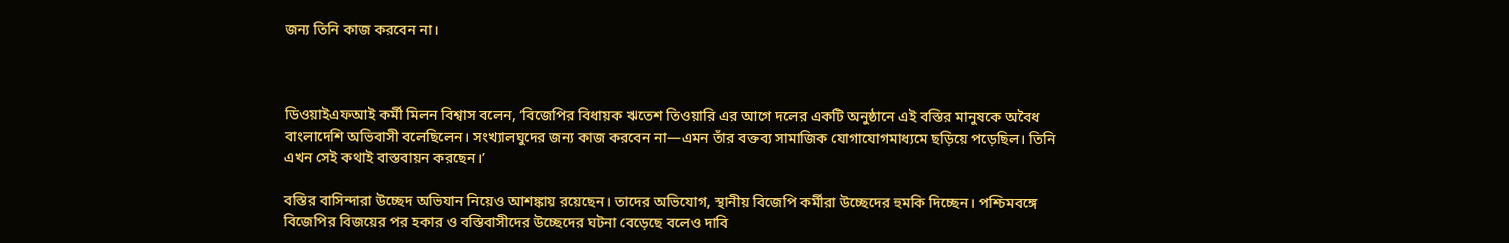জন্য তিনি কাজ করবেন না।



ডিওয়াইএফআই কর্মী মিলন বিশ্বাস বলেন, ‘বিজেপির বিধায়ক ঋতেশ তিওয়ারি এর আগে দলের একটি অনুষ্ঠানে এই বস্তির মানুষকে অবৈধ বাংলাদেশি অভিবাসী বলেছিলেন। সংখ্যালঘুদের জন্য কাজ করবেন না—এমন তাঁর বক্তব্য সামাজিক যোগাযোগমাধ্যমে ছড়িয়ে পড়েছিল। তিনি এখন সেই কথাই বাস্তবায়ন করছেন।’

বস্তির বাসিন্দারা উচ্ছেদ অভিযান নিয়েও আশঙ্কায় রয়েছেন। তাদের অভিযোগ, স্থানীয় বিজেপি কর্মীরা উচ্ছেদের হুমকি দিচ্ছেন। পশ্চিমবঙ্গে বিজেপির বিজয়ের পর হকার ও বস্তিবাসীদের উচ্ছেদের ঘটনা বেড়েছে বলেও দাবি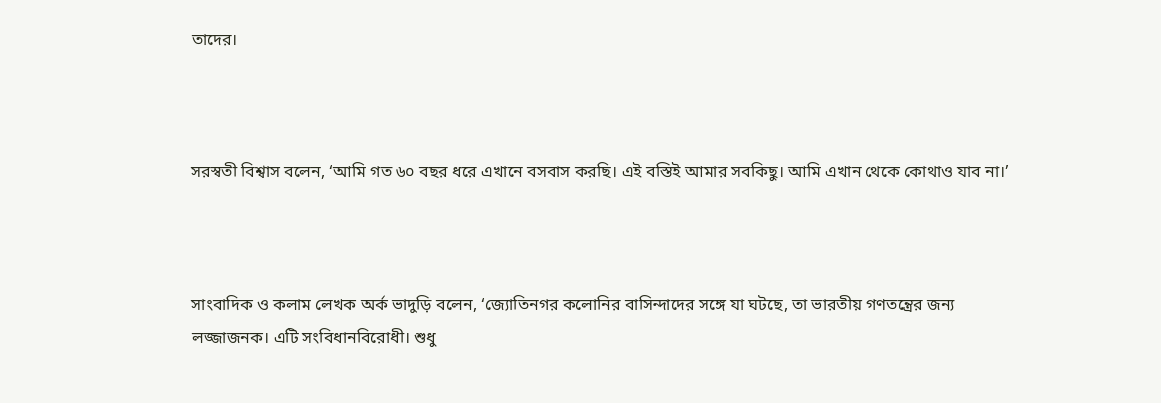তাদের।



সরস্বতী বিশ্বাস বলেন, ‘আমি গত ৬০ বছর ধরে এখানে বসবাস করছি। এই বস্তিই আমার সবকিছু। আমি এখান থেকে কোথাও যাব না।’



সাংবাদিক ও কলাম লেখক অর্ক ভাদুড়ি বলেন, ‘জ্যোতিনগর কলোনির বাসিন্দাদের সঙ্গে যা ঘটছে, তা ভারতীয় গণতন্ত্রের জন্য লজ্জাজনক। এটি সংবিধানবিরোধী। শুধু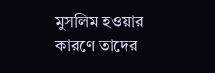মুসলিম হওয়ার কারণে তাদের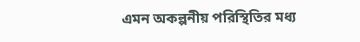এমন অকল্পনীয় পরিস্থিতির মধ্য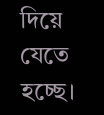দিয়ে যেতে হচ্ছে।